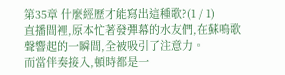第35章 什麼經歷才能寫出這種歌?(1 / 1)
直播間裡,原本忙著發彈幕的水友們,在蘇鳴歌聲響起的一瞬間,全被吸引了注意力。
而當伴奏接入,頓時都是一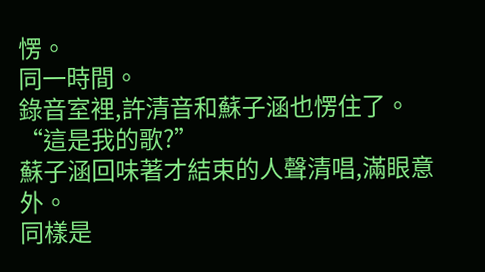愣。
同一時間。
錄音室裡,許清音和蘇子涵也愣住了。
“這是我的歌?”
蘇子涵回味著才結束的人聲清唱,滿眼意外。
同樣是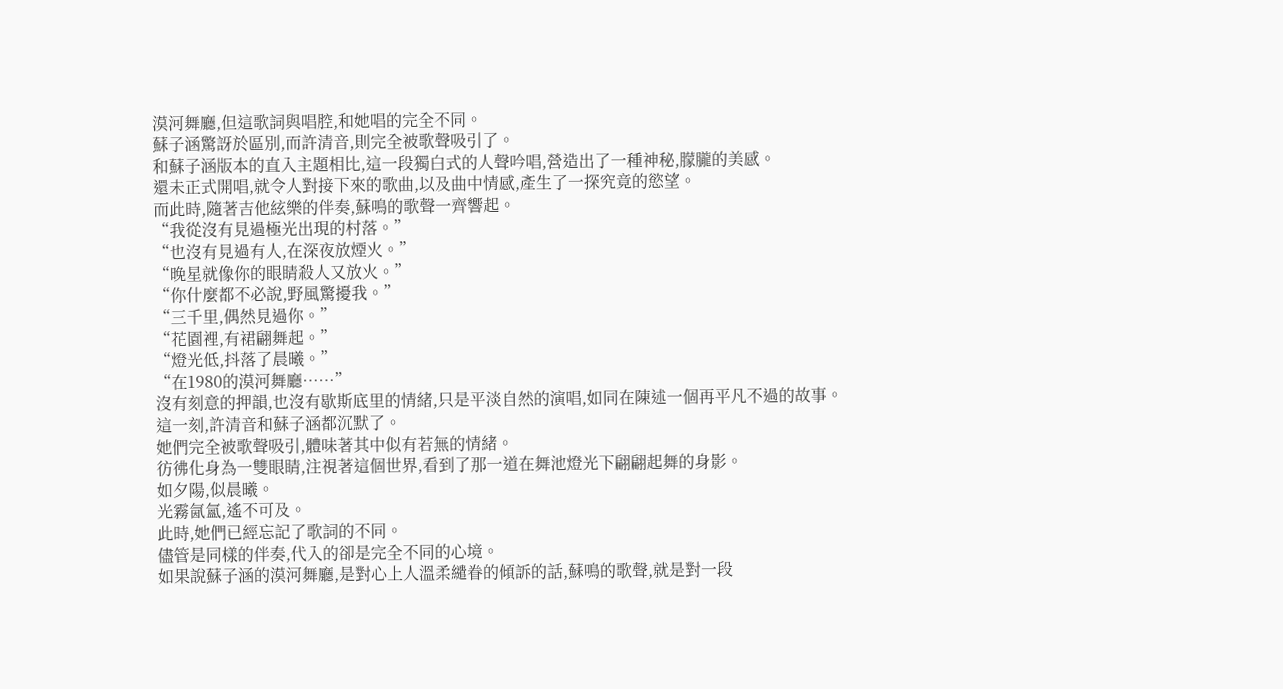漠河舞廳,但這歌詞與唱腔,和她唱的完全不同。
蘇子涵驚訝於區別,而許清音,則完全被歌聲吸引了。
和蘇子涵版本的直入主題相比,這一段獨白式的人聲吟唱,營造出了一種神秘,朦朧的美感。
還未正式開唱,就令人對接下來的歌曲,以及曲中情感,產生了一探究竟的慾望。
而此時,隨著吉他絃樂的伴奏,蘇鳴的歌聲一齊響起。
“我從沒有見過極光出現的村落。”
“也沒有見過有人,在深夜放煙火。”
“晚星就像你的眼睛殺人又放火。”
“你什麼都不必說,野風驚擾我。”
“三千里,偶然見過你。”
“花園裡,有裙翩舞起。”
“燈光低,抖落了晨曦。”
“在1980的漠河舞廳……”
沒有刻意的押韻,也沒有歇斯底里的情緒,只是平淡自然的演唱,如同在陳述一個再平凡不過的故事。
這一刻,許清音和蘇子涵都沉默了。
她們完全被歌聲吸引,體味著其中似有若無的情緒。
彷彿化身為一雙眼睛,注視著這個世界,看到了那一道在舞池燈光下翩翩起舞的身影。
如夕陽,似晨曦。
光霧氤氳,遙不可及。
此時,她們已經忘記了歌詞的不同。
儘管是同樣的伴奏,代入的卻是完全不同的心境。
如果說蘇子涵的漠河舞廳,是對心上人溫柔繾眷的傾訴的話,蘇鳴的歌聲,就是對一段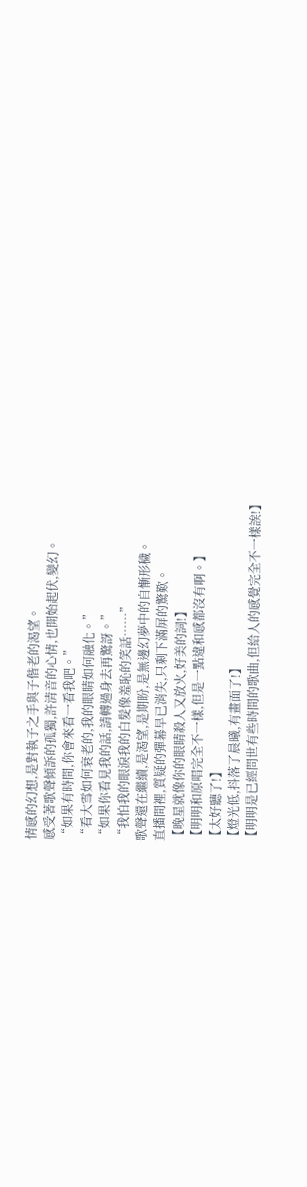情感的幻想,是對執子之手與子偕老的渴望。
感受著歌聲傾訴的孤獨,許清音的心情,也開始起伏,變幻。
“如果有時間,你會來看一看我吧。”
“看大雪如何衰老的,我的眼睛如何融化。”
“如果你看見我的話,請轉過身去再驚訝。”
“我怕我的眼淚我的白髮像羞恥的笑話……”
歌聲還在繼續,是渴望,是期盼,是無邊幻夢中的自慚形穢。
直播間裡,質疑的彈幕早已消失,只剩下滿屏的驚歎。
【晚星就像你的眼睛殺人又放火,好美的詞!】
【明明和原唱完全不一樣,但是一點違和感都沒有啊。】
【太好聽了!】
【燈光低,抖落了晨曦,有畫面了!】
【明明是已經問世有些時間的歌曲,但給人的感覺完全不一樣誒!】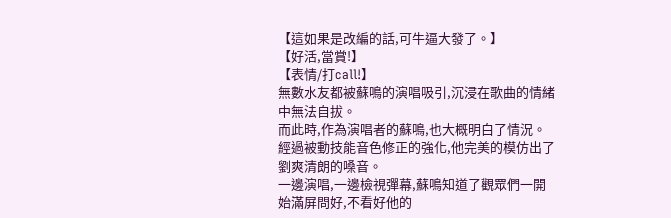【這如果是改編的話,可牛逼大發了。】
【好活,當賞!】
【表情/打call!】
無數水友都被蘇鳴的演唱吸引,沉浸在歌曲的情緒中無法自拔。
而此時,作為演唱者的蘇鳴,也大概明白了情況。
經過被動技能音色修正的強化,他完美的模仿出了劉爽清朗的嗓音。
一邊演唱,一邊檢視彈幕,蘇鳴知道了觀眾們一開始滿屏問好,不看好他的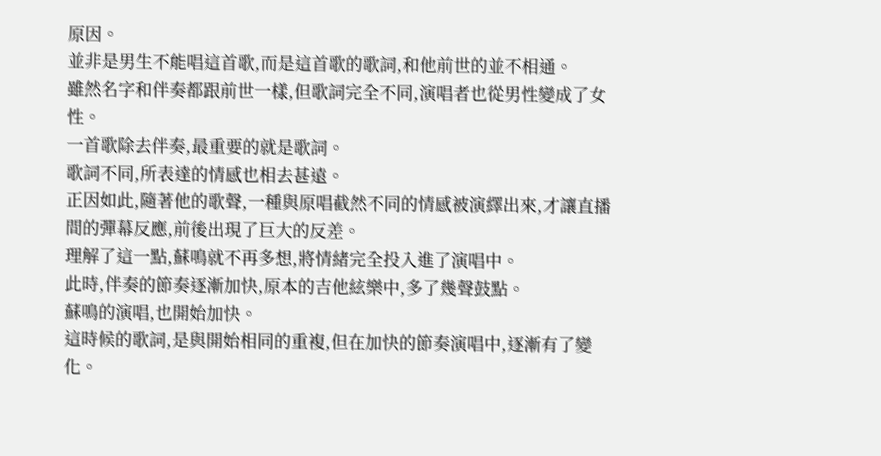原因。
並非是男生不能唱這首歌,而是這首歌的歌詞,和他前世的並不相通。
雖然名字和伴奏都跟前世一樣,但歌詞完全不同,演唱者也從男性變成了女性。
一首歌除去伴奏,最重要的就是歌詞。
歌詞不同,所表達的情感也相去甚遠。
正因如此,隨著他的歌聲,一種與原唱截然不同的情感被演繹出來,才讓直播間的彈幕反應,前後出現了巨大的反差。
理解了這一點,蘇鳴就不再多想,將情緒完全投入進了演唱中。
此時,伴奏的節奏逐漸加快,原本的吉他絃樂中,多了幾聲鼓點。
蘇鳴的演唱,也開始加快。
這時候的歌詞,是與開始相同的重複,但在加快的節奏演唱中,逐漸有了變化。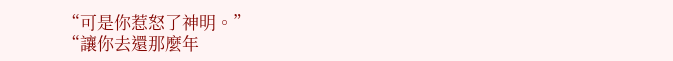“可是你惹怒了神明。”
“讓你去還那麼年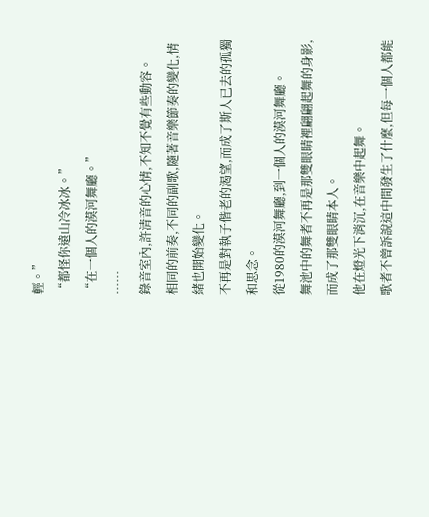輕。”
“都怪你遠山冷冰冰。”
“在一個人的漠河舞廳。”
……
錄音室內,許清音的心情,不知不覺有些動容。
相同的前奏,不同的副歌,隨著音樂節奏的變化,情緒也開始變化。
不再是對執子偕老的渴望,而成了斯人已去的孤獨和思念。
從1980的漠河舞廳,到一個人的漠河舞廳。
舞池中的舞者不再是那雙眼睛裡翩翩起舞的身影,而成了那雙眼睛本人。
他在燈光下消沉,在音樂中起舞。
歌者不曾訴說這中間發生了什麼,但每一個人都能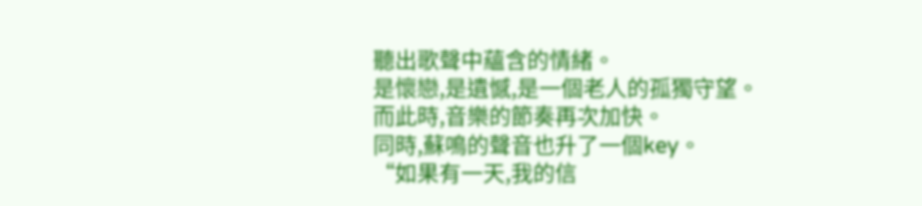聽出歌聲中蘊含的情緒。
是懷戀,是遺憾,是一個老人的孤獨守望。
而此時,音樂的節奏再次加快。
同時,蘇鳴的聲音也升了一個key。
“如果有一天,我的信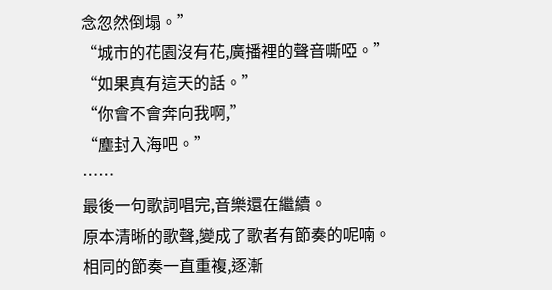念忽然倒塌。”
“城市的花園沒有花,廣播裡的聲音嘶啞。”
“如果真有這天的話。”
“你會不會奔向我啊,”
“塵封入海吧。”
……
最後一句歌詞唱完,音樂還在繼續。
原本清晰的歌聲,變成了歌者有節奏的呢喃。
相同的節奏一直重複,逐漸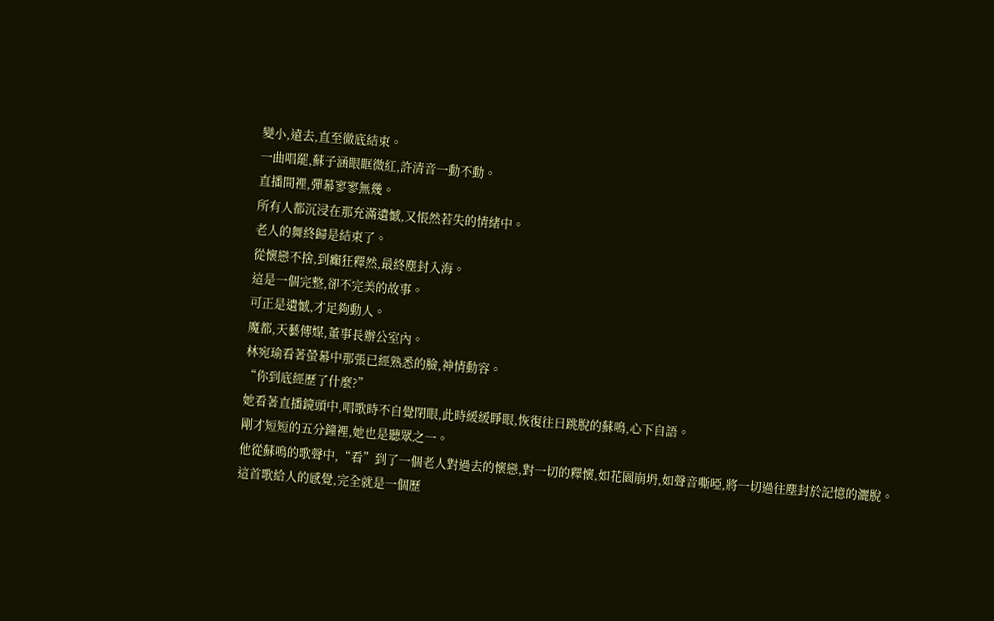變小,遠去,直至徹底結束。
一曲唱罷,蘇子涵眼眶微紅,許清音一動不動。
直播間裡,彈幕寥寥無幾。
所有人都沉浸在那充滿遺憾,又悵然若失的情緒中。
老人的舞終歸是結束了。
從懷戀不捨,到癲狂釋然,最終塵封入海。
這是一個完整,卻不完美的故事。
可正是遺憾,才足夠動人。
魔都,天藝傳媒,董事長辦公室內。
林宛瑜看著螢幕中那張已經熟悉的臉,神情動容。
“你到底經歷了什麼?”
她看著直播鏡頭中,唱歌時不自覺閉眼,此時緩緩睜眼,恢復往日跳脫的蘇鳴,心下自語。
剛才短短的五分鐘裡,她也是聽眾之一。
他從蘇鳴的歌聲中,“看”到了一個老人對過去的懷戀,對一切的釋懷,如花園崩坍,如聲音嘶啞,將一切過往塵封於記憶的灑脫。
這首歌給人的感覺,完全就是一個歷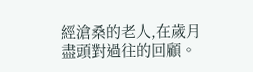經滄桑的老人,在歲月盡頭對過往的回顧。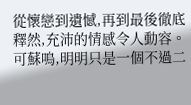從懷戀到遺憾,再到最後徹底釋然,充沛的情感令人動容。
可蘇鳴,明明只是一個不過二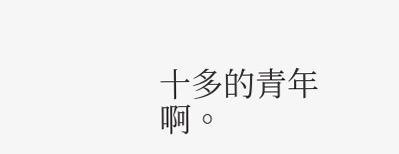十多的青年啊。